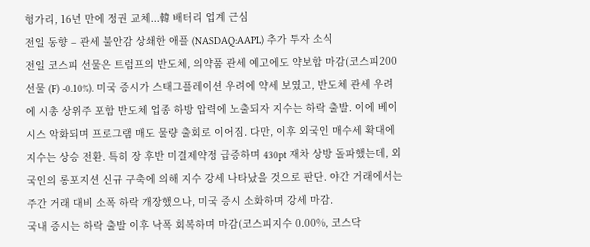헝가리, 16년 만에 정권 교체...韓 배터리 업계 근심
전일 동향 – 관세 불안감 상쇄한 애플 (NASDAQ:AAPL) 추가 투자 소식
전일 코스피 선물은 트럼프의 반도체, 의약품 관세 예고에도 약보합 마감(코스피200 선물 (F) -0.10%). 미국 증시가 스태그플레이션 우려에 약세 보였고, 반도체 관세 우려에 시총 상위주 포함 반도체 업종 하방 압력에 노출되자 지수는 하락 출발. 이에 베이시스 악화되며 프로그램 매도 물량 출회로 이어짐. 다만, 이후 외국인 매수세 확대에 지수는 상승 전환. 특히 장 후반 미결제약정 급증하며 430pt 재차 상방 돌파했는데, 외국인의 롱포지션 신규 구축에 의해 지수 강세 나타났을 것으로 판단. 야간 거래에서는 주간 거래 대비 소폭 하락 개장했으나, 미국 증시 소화하며 강세 마감.
국내 증시는 하락 출발 이후 낙폭 회복하며 마감(코스피지수 0.00%, 코스닥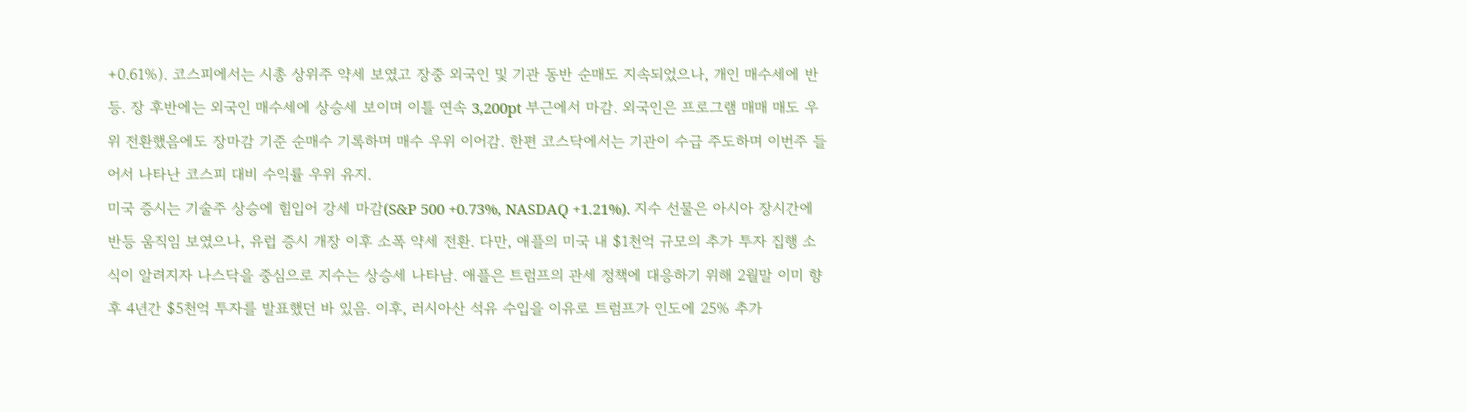+0.61%). 코스피에서는 시총 상위주 약세 보였고 장중 외국인 및 기관 동반 순매도 지속되었으나, 개인 매수세에 반등. 장 후반에는 외국인 매수세에 상승세 보이며 이틀 연속 3,200pt 부근에서 마감. 외국인은 프로그램 매매 매도 우위 전환했음에도 장마감 기준 순매수 기록하며 매수 우위 이어감. 한편 코스닥에서는 기관이 수급 주도하며 이번주 들어서 나타난 코스피 대비 수익률 우위 유지.
미국 증시는 기술주 상승에 힘입어 강세 마감(S&P 500 +0.73%, NASDAQ +1.21%). 지수 선물은 아시아 장시간에 반등 움직임 보였으나, 유럽 증시 개장 이후 소폭 약세 전환. 다만, 애플의 미국 내 $1천억 규모의 추가 투자 집행 소식이 알려지자 나스닥을 중심으로 지수는 상승세 나타남. 애플은 트럼프의 관세 정책에 대응하기 위해 2월말 이미 향후 4년간 $5천억 투자를 발표했던 바 있음. 이후, 러시아산 석유 수입을 이유로 트럼프가 인도에 25% 추가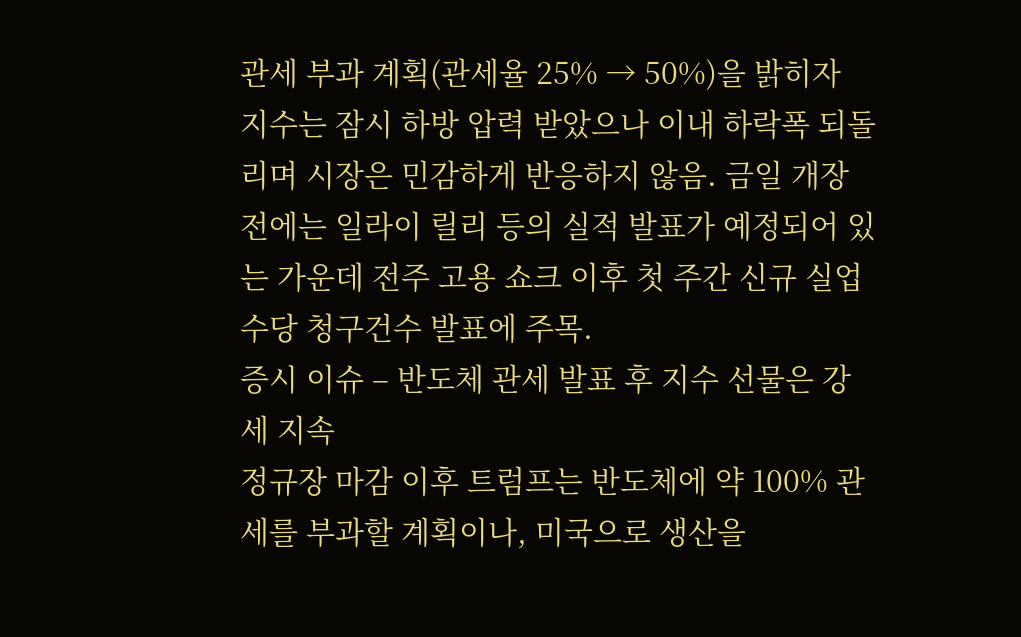관세 부과 계획(관세율 25% → 50%)을 밝히자 지수는 잠시 하방 압력 받았으나 이내 하락폭 되돌리며 시장은 민감하게 반응하지 않음. 금일 개장 전에는 일라이 릴리 등의 실적 발표가 예정되어 있는 가운데 전주 고용 쇼크 이후 첫 주간 신규 실업수당 청구건수 발표에 주목.
증시 이슈 – 반도체 관세 발표 후 지수 선물은 강세 지속
정규장 마감 이후 트럼프는 반도체에 약 100% 관세를 부과할 계획이나, 미국으로 생산을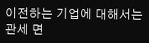이전하는 기업에 대해서는 관세 면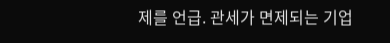제를 언급. 관세가 면제되는 기업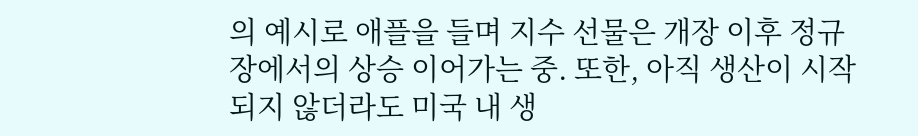의 예시로 애플을 들며 지수 선물은 개장 이후 정규장에서의 상승 이어가는 중. 또한, 아직 생산이 시작되지 않더라도 미국 내 생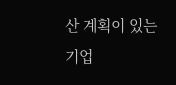산 계획이 있는 기업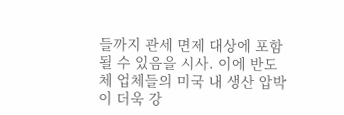들까지 관세 면제 대상에 포함될 수 있음을 시사. 이에 반도체 업체들의 미국 내 생산 압박이 더욱 강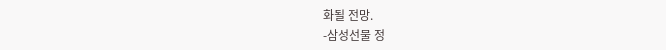화될 전망.
-삼성선물 정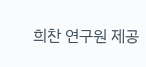희찬 연구원 제공